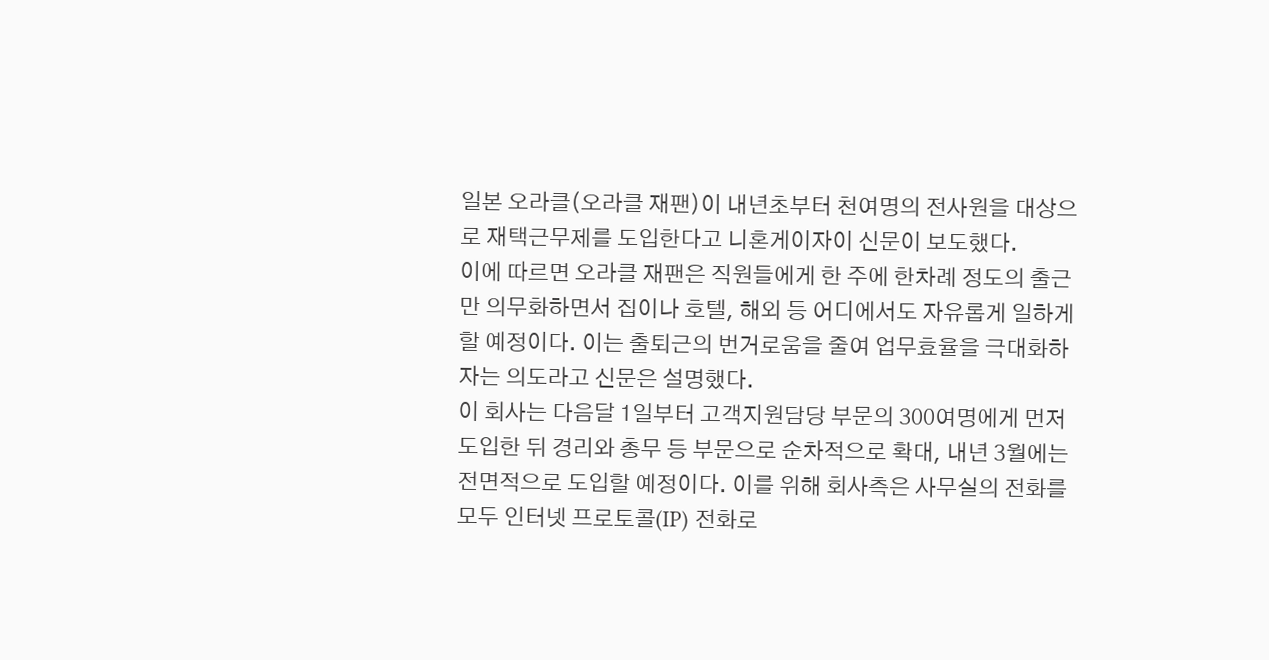일본 오라클(오라클 재팬)이 내년초부터 천여명의 전사원을 대상으로 재택근무제를 도입한다고 니혼게이자이 신문이 보도했다.
이에 따르면 오라클 재팬은 직원들에게 한 주에 한차례 정도의 출근만 의무화하면서 집이나 호텔, 해외 등 어디에서도 자유롭게 일하게 할 예정이다. 이는 출퇴근의 번거로움을 줄여 업무효율을 극대화하자는 의도라고 신문은 설명했다.
이 회사는 다음달 1일부터 고객지원담당 부문의 300여명에게 먼저 도입한 뒤 경리와 총무 등 부문으로 순차적으로 확대, 내년 3월에는 전면적으로 도입할 예정이다. 이를 위해 회사측은 사무실의 전화를 모두 인터넷 프로토콜(IP) 전화로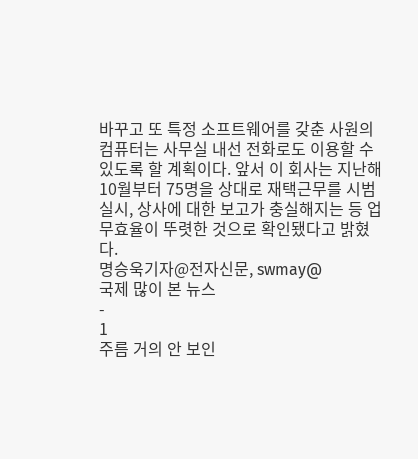바꾸고 또 특정 소프트웨어를 갖춘 사원의 컴퓨터는 사무실 내선 전화로도 이용할 수 있도록 할 계획이다. 앞서 이 회사는 지난해 10월부터 75명을 상대로 재택근무를 시범실시, 상사에 대한 보고가 충실해지는 등 업무효율이 뚜렷한 것으로 확인됐다고 밝혔다.
명승욱기자@전자신문, swmay@
국제 많이 본 뉴스
-
1
주름 거의 안 보인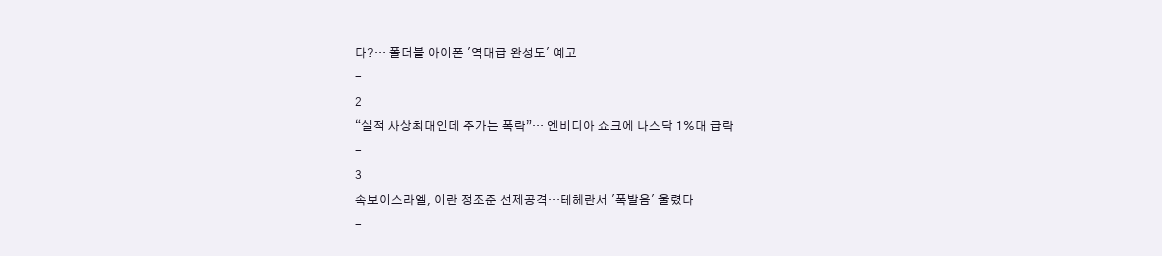다?… 폴더블 아이폰 '역대급 완성도' 예고
-
2
“실적 사상최대인데 주가는 폭락”… 엔비디아 쇼크에 나스닥 1%대 급락
-
3
속보이스라엘, 이란 정조준 선제공격…테헤란서 '폭발음' 울렸다
-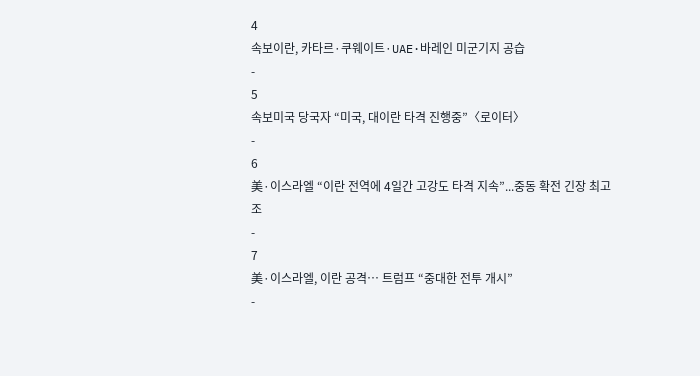4
속보이란, 카타르·쿠웨이트·UAE·바레인 미군기지 공습
-
5
속보미국 당국자 “미국, 대이란 타격 진행중”〈로이터〉
-
6
美·이스라엘 “이란 전역에 4일간 고강도 타격 지속”...중동 확전 긴장 최고조
-
7
美·이스라엘, 이란 공격… 트럼프 “중대한 전투 개시”
-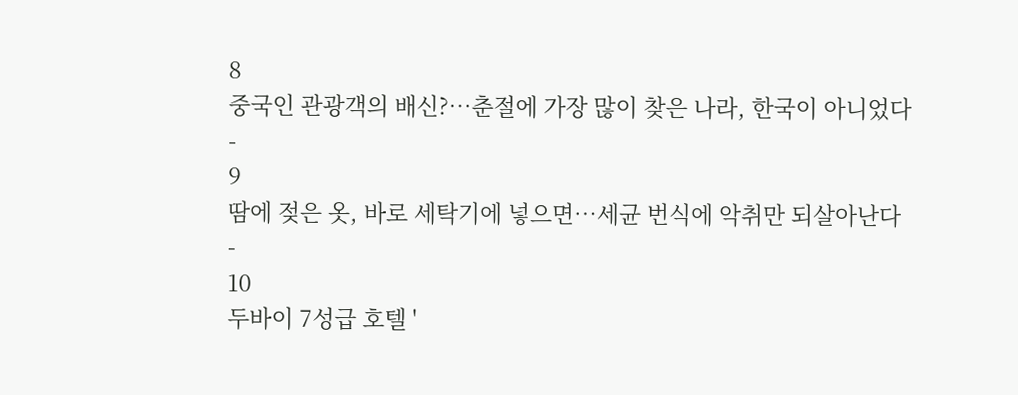8
중국인 관광객의 배신?…춘절에 가장 많이 찾은 나라, 한국이 아니었다
-
9
땀에 젖은 옷, 바로 세탁기에 넣으면…세균 번식에 악취만 되살아난다
-
10
두바이 7성급 호텔 '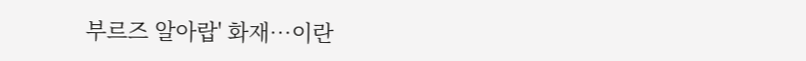부르즈 알아랍' 화재…이란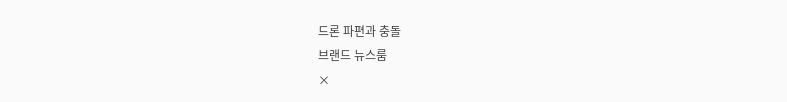드론 파편과 충돌
브랜드 뉴스룸
×